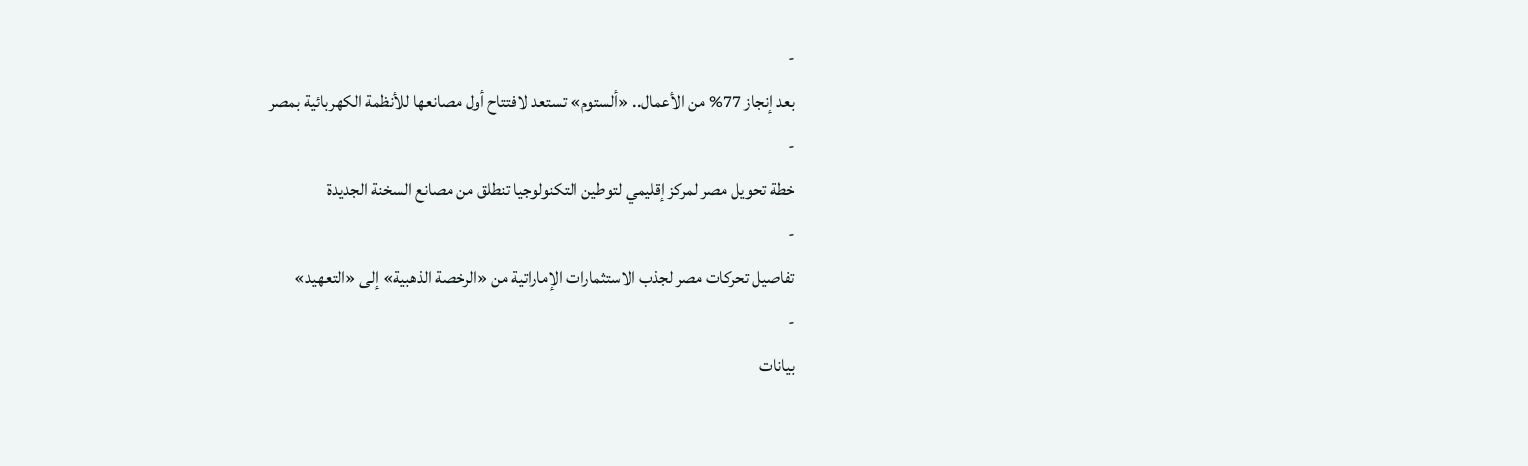-
بعد إنجاز 77% من الأعمال.. «ألستوم» تستعد لافتتاح أول مصانعها للأنظمة الكهربائية بمصر
-
خطة تحويل مصر لمركز إقليمي لتوطين التكنولوجيا تنطلق من مصانع السخنة الجديدة
-
تفاصيل تحركات مصر لجذب الاستثمارات الإماراتية من «الرخصة الذهبية» إلى «التعهيد»
-
بيانات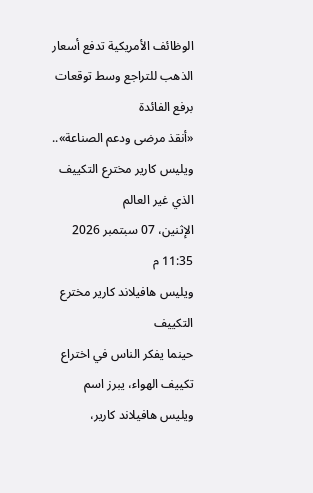الوظائف الأمريكية تدفع أسعار الذهب للتراجع وسط توقعات برفع الفائدة
«أنقذ مرضى ودعم الصناعة».. ويليس كارير مخترع التكييف الذي غير العالم
الإثنين، 07 سبتمبر 2026 11:35 م
ويليس هافيلاند كارير مخترع التكييف
حينما يفكر الناس في اختراع تكييف الهواء، يبرز اسم ويليس هافيلاند كارير،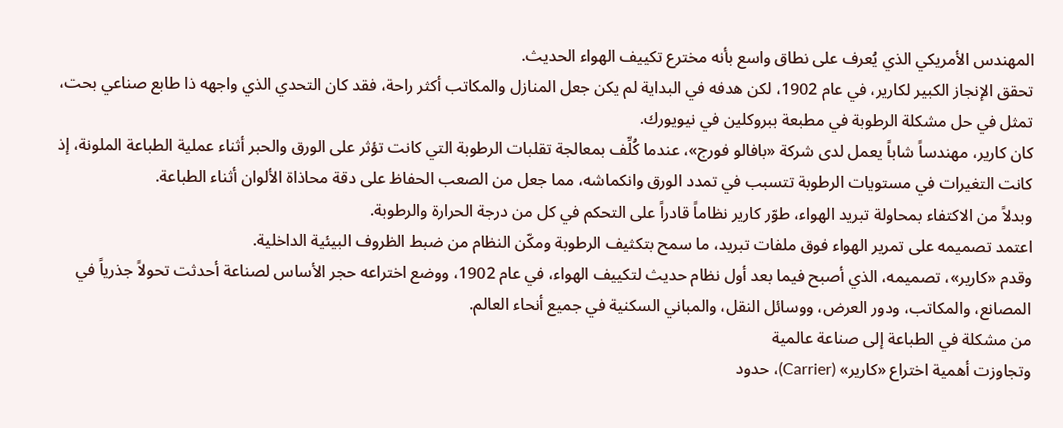المهندس الأمريكي الذي يُعرف على نطاق واسع بأنه مخترع تكييف الهواء الحديث.
تحقق الإنجاز الكبير لكارير، في عام 1902، لكن هدفه في البداية لم يكن جعل المنازل والمكاتب أكثر راحة، فقد كان التحدي الذي واجهه ذا طابع صناعي بحت، تمثل في حل مشكلة الرطوبة في مطبعة ببروكلين في نيويورك.
كان كارير، مهندساً شاباً يعمل لدى شركة «بافالو فورج»، عندما كُلِّف بمعالجة تقلبات الرطوبة التي كانت تؤثر على الورق والحبر أثناء عملية الطباعة الملونة، إذ كانت التغيرات في مستويات الرطوبة تتسبب في تمدد الورق وانكماشه، مما جعل من الصعب الحفاظ على دقة محاذاة الألوان أثناء الطباعة.
وبدلاً من الاكتفاء بمحاولة تبريد الهواء، طوّر كارير نظاماً قادراً على التحكم في كل من درجة الحرارة والرطوبة.
اعتمد تصميمه على تمرير الهواء فوق ملفات تبريد، ما سمح بتكثيف الرطوبة ومكّن النظام من ضبط الظروف البيئية الداخلية.
وقدم «كارير»، تصميمه، الذي أصبح فيما بعد أول نظام حديث لتكييف الهواء، في عام 1902، ووضع اختراعه حجر الأساس لصناعة أحدثت تحولاً جذرياً في المصانع، والمكاتب، ودور العرض، ووسائل النقل، والمباني السكنية في جميع أنحاء العالم.
من مشكلة في الطباعة إلى صناعة عالمية
وتجاوزت أهمية اختراع «كارير» (Carrier)، حدود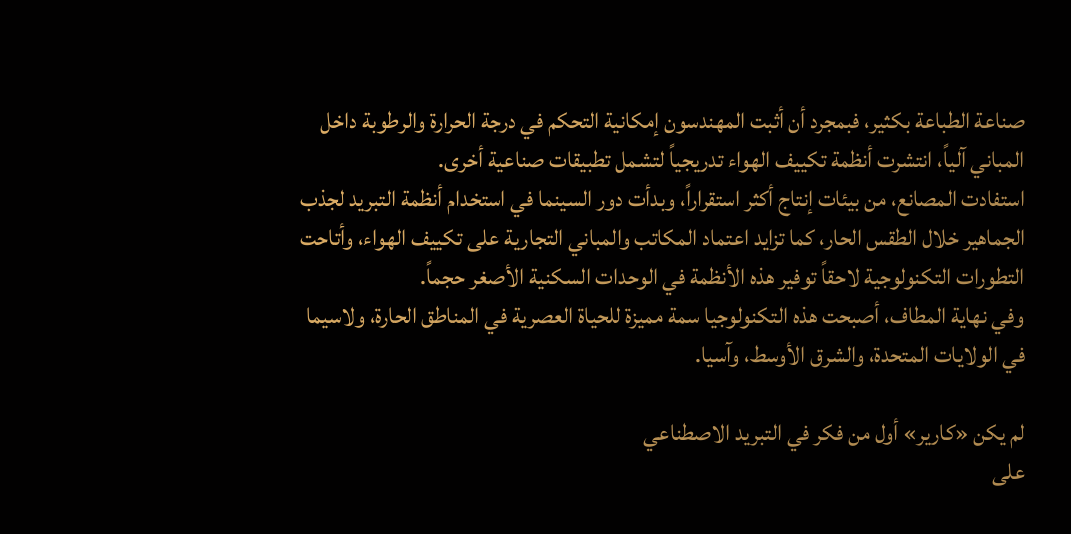صناعة الطباعة بكثير، فبمجرد أن أثبت المهندسون إمكانية التحكم في درجة الحرارة والرطوبة داخل المباني آلياً، انتشرت أنظمة تكييف الهواء تدريجياً لتشمل تطبيقات صناعية أخرى.
استفادت المصانع، من بيئات إنتاج أكثر استقراراً، وبدأت دور السينما في استخدام أنظمة التبريد لجذب الجماهير خلال الطقس الحار، كما تزايد اعتماد المكاتب والمباني التجارية على تكييف الهواء، وأتاحت التطورات التكنولوجية لاحقاً توفير هذه الأنظمة في الوحدات السكنية الأصغر حجماً.
وفي نهاية المطاف، أصبحت هذه التكنولوجيا سمة مميزة للحياة العصرية في المناطق الحارة، ولاسيما في الولايات المتحدة، والشرق الأوسط، وآسيا.

لم يكن «كارير» أول من فكر في التبريد الاصطناعي
على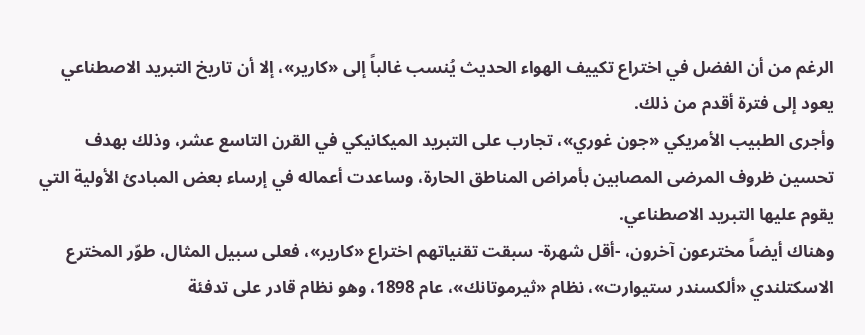الرغم من أن الفضل في اختراع تكييف الهواء الحديث يُنسب غالباً إلى «كارير»، إلا أن تاريخ التبريد الاصطناعي يعود إلى فترة أقدم من ذلك.
وأجرى الطبيب الأمريكي «جون غوري»، تجارب على التبريد الميكانيكي في القرن التاسع عشر، وذلك بهدف تحسين ظروف المرضى المصابين بأمراض المناطق الحارة، وساعدت أعماله في إرساء بعض المبادئ الأولية التي يقوم عليها التبريد الاصطناعي.
وهناك أيضاً مخترعون آخرون، -أقل شهرة- سبقت تقنياتهم اختراع «كارير»، فعلى سبيل المثال، طوّر المخترع الاسكتلندي «ألكسندر ستيوارت»، نظام «ثيرموتانك»، عام 1898، وهو نظام قادر على تدفئة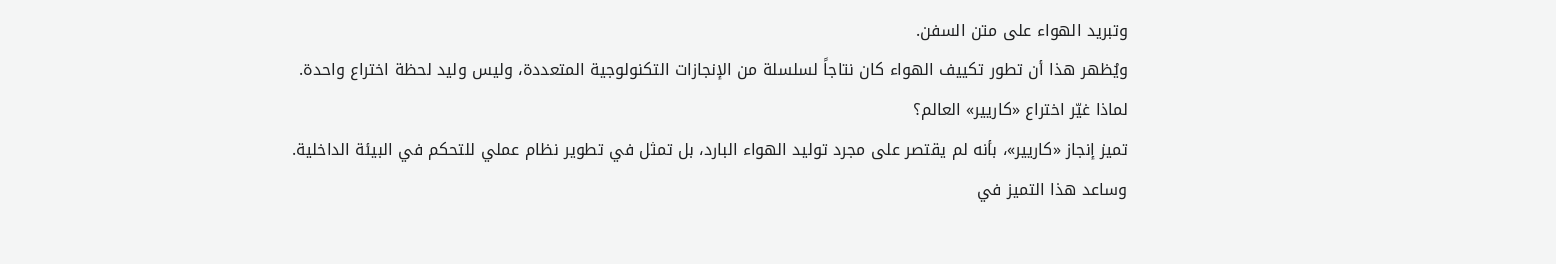وتبريد الهواء على متن السفن.
ويُظهر هذا أن تطور تكييف الهواء كان نتاجاً لسلسلة من الإنجازات التكنولوجية المتعددة، وليس وليد لحظة اختراع واحدة.
لماذا غيّر اختراع «كاريير» العالم؟
تميز إنجاز «كاريير»، بأنه لم يقتصر على مجرد توليد الهواء البارد، بل تمثل في تطوير نظام عملي للتحكم في البيئة الداخلية.
وساعد هذا التميز في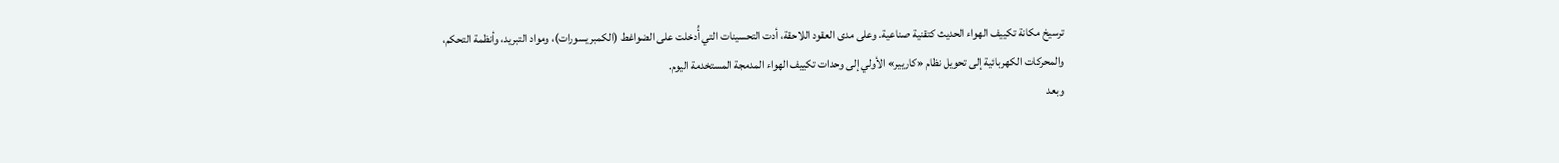ترسيخ مكانة تكييف الهواء الحديث كتقنية صناعية. وعلى مدى العقود اللاحقة، أدت التحسينات التي أُدخلت على الضواغط (الكمبريسورات)، ومواد التبريد، وأنظمة التحكم، والمحركات الكهربائية إلى تحويل نظام «كاريير» الأولي إلى وحدات تكييف الهواء المدمجة المستخدمة اليوم.
وبعد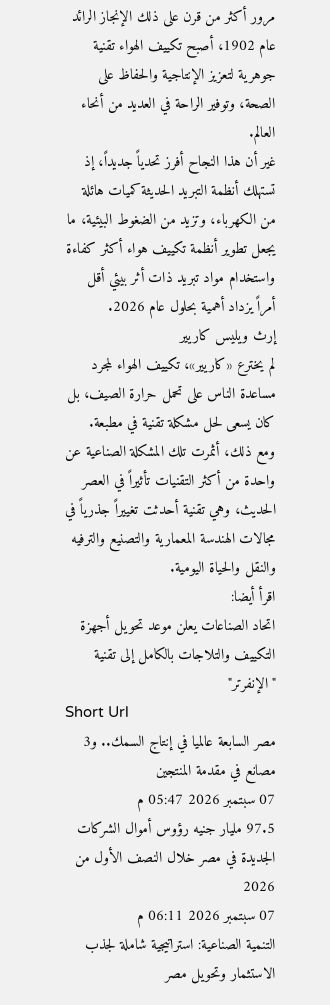مرور أكثر من قرن على ذلك الإنجاز الرائد عام 1902، أصبح تكييف الهواء تقنية جوهرية لتعزيز الإنتاجية والحفاظ على الصحة، وتوفير الراحة في العديد من أنحاء العالم.
غير أن هذا النجاح أفرز تحدياً جديداً، إذ تستهلك أنظمة التبريد الحديثة كميات هائلة من الكهرباء، وتزيد من الضغوط البيئية، ما يجعل تطوير أنظمة تكييف هواء أكثر كفاءة واستخدام مواد تبريد ذات أثر بيئي أقل أمراً يزداد أهمية بحلول عام 2026.
إرث ويليس كاريير
لم يخترع «كاريير»، تكييف الهواء لمجرد مساعدة الناس على تحمل حرارة الصيف، بل كان يسعى لحل مشكلة تقنية في مطبعة.
ومع ذلك، أثمرت تلك المشكلة الصناعية عن واحدة من أكثر التقنيات تأثيراً في العصر الحديث، وهي تقنية أحدثت تغييراً جذرياً في مجالات الهندسة المعمارية والتصنيع والترفيه والنقل والحياة اليومية.
اقرأ أيضا:
اتحاد الصناعات يعلن موعد تحويل أجهزة التكييف والتلاجات بالكامل إلى تقنية "الإنفرتر"
Short Url
مصر السابعة عالميا في إنتاج السمك.. و3 مصانع في مقدمة المنتجين
07 سبتمبر 2026 05:47 م
97.5 مليار جنيه رؤوس أموال الشركات الجديدة في مصر خلال النصف الأول من 2026
07 سبتمبر 2026 06:11 م
التنمية الصناعية: استراتيجية شاملة لجذب الاستثمار وتحويل مصر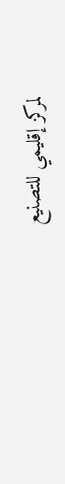لمركز إقليمي للتصنيع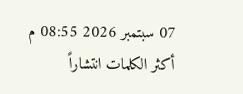07 سبتمبر 2026 08:55 م
أكثر الكلمات انتشاراً